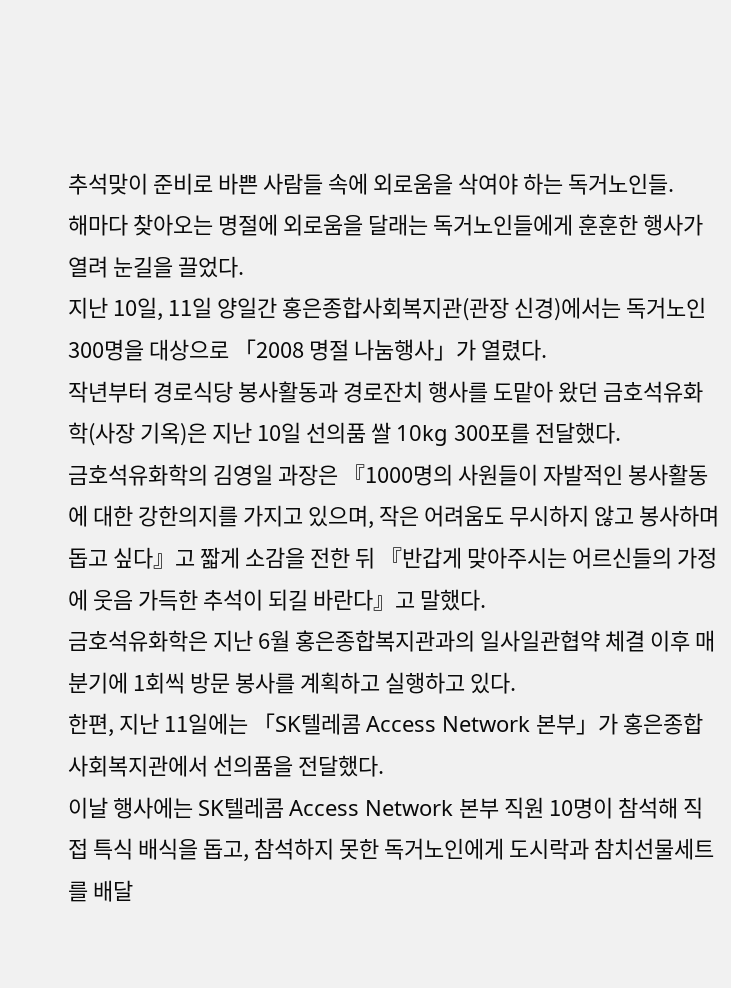추석맞이 준비로 바쁜 사람들 속에 외로움을 삭여야 하는 독거노인들.
해마다 찾아오는 명절에 외로움을 달래는 독거노인들에게 훈훈한 행사가 열려 눈길을 끌었다.
지난 10일, 11일 양일간 홍은종합사회복지관(관장 신경)에서는 독거노인 300명을 대상으로 「2008 명절 나눔행사」가 열렸다.
작년부터 경로식당 봉사활동과 경로잔치 행사를 도맡아 왔던 금호석유화학(사장 기옥)은 지난 10일 선의품 쌀 10kg 300포를 전달했다.
금호석유화학의 김영일 과장은 『1000명의 사원들이 자발적인 봉사활동에 대한 강한의지를 가지고 있으며, 작은 어려움도 무시하지 않고 봉사하며 돕고 싶다』고 짧게 소감을 전한 뒤 『반갑게 맞아주시는 어르신들의 가정에 웃음 가득한 추석이 되길 바란다』고 말했다.
금호석유화학은 지난 6월 홍은종합복지관과의 일사일관협약 체결 이후 매분기에 1회씩 방문 봉사를 계획하고 실행하고 있다.
한편, 지난 11일에는 「SK텔레콤 Access Network 본부」가 홍은종합사회복지관에서 선의품을 전달했다.
이날 행사에는 SK텔레콤 Access Network 본부 직원 10명이 참석해 직접 특식 배식을 돕고, 참석하지 못한 독거노인에게 도시락과 참치선물세트를 배달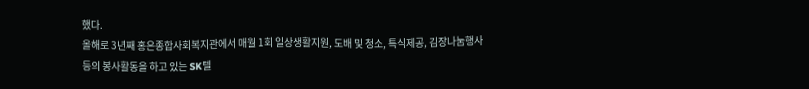했다.
올해로 3년째 홍은종합사회복지관에서 매월 1회 일상생활지원, 도배 및 청소, 특식제공, 김장나눔행사 등의 봉사활동을 하고 있는 SK텔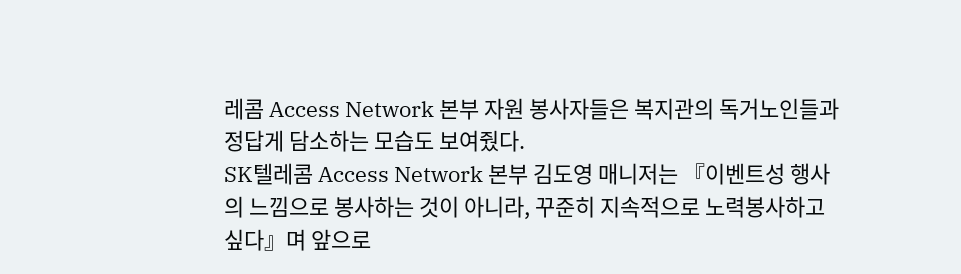레콤 Access Network 본부 자원 봉사자들은 복지관의 독거노인들과 정답게 담소하는 모습도 보여줬다.
SK텔레콤 Access Network 본부 김도영 매니저는 『이벤트성 행사의 느낌으로 봉사하는 것이 아니라, 꾸준히 지속적으로 노력봉사하고 싶다』며 앞으로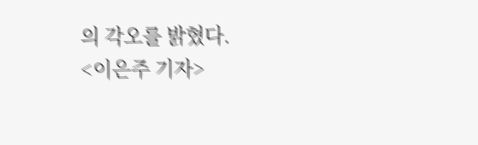의 각오를 밝혔다.
<이은주 기자>